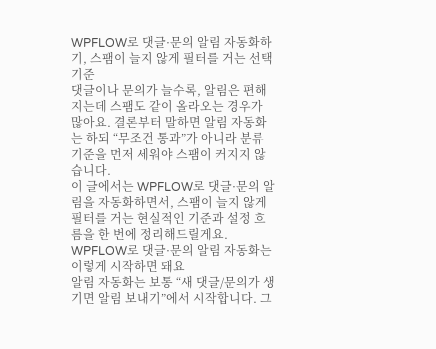WPFLOW로 댓글·문의 알림 자동화하기, 스팸이 늘지 않게 필터를 거는 선택 기준
댓글이나 문의가 늘수록, 알림은 편해지는데 스팸도 같이 올라오는 경우가 많아요. 결론부터 말하면 알림 자동화는 하되 “무조건 통과”가 아니라 분류 기준을 먼저 세워야 스팸이 커지지 않습니다.
이 글에서는 WPFLOW로 댓글·문의 알림을 자동화하면서, 스팸이 늘지 않게 필터를 거는 현실적인 기준과 설정 흐름을 한 번에 정리해드릴게요.
WPFLOW로 댓글·문의 알림 자동화는 이렇게 시작하면 돼요
알림 자동화는 보통 “새 댓글/문의가 생기면 알림 보내기”에서 시작합니다. 그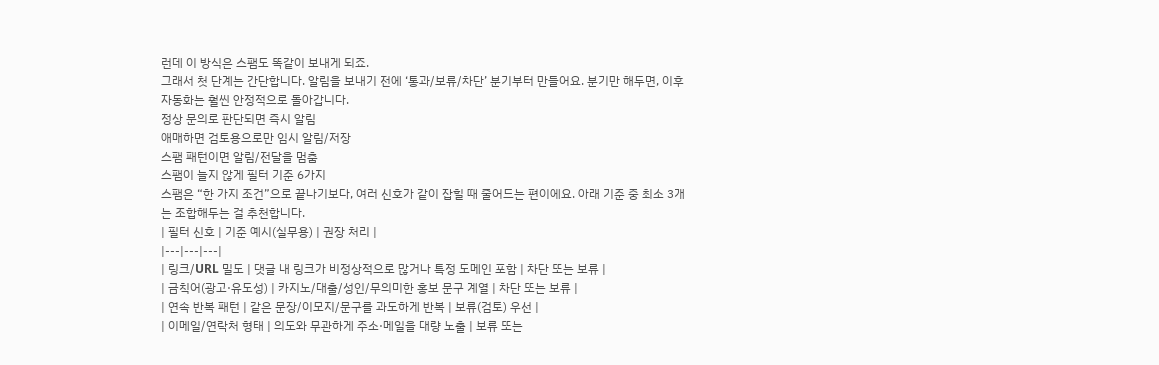런데 이 방식은 스팸도 똑같이 보내게 되죠.
그래서 첫 단계는 간단합니다. 알림을 보내기 전에 ‘통과/보류/차단’ 분기부터 만들어요. 분기만 해두면, 이후 자동화는 훨씬 안정적으로 돌아갑니다.
정상 문의로 판단되면 즉시 알림
애매하면 검토용으로만 임시 알림/저장
스팸 패턴이면 알림/전달을 멈춤
스팸이 늘지 않게 필터 기준 6가지
스팸은 “한 가지 조건”으로 끝나기보다, 여러 신호가 같이 잡힐 때 줄어드는 편이에요. 아래 기준 중 최소 3개는 조합해두는 걸 추천합니다.
| 필터 신호 | 기준 예시(실무용) | 권장 처리 |
|---|---|---|
| 링크/URL 밀도 | 댓글 내 링크가 비정상적으로 많거나 특정 도메인 포함 | 차단 또는 보류 |
| 금칙어(광고·유도성) | 카지노/대출/성인/무의미한 홍보 문구 계열 | 차단 또는 보류 |
| 연속 반복 패턴 | 같은 문장/이모지/문구를 과도하게 반복 | 보류(검토) 우선 |
| 이메일/연락처 형태 | 의도와 무관하게 주소·메일을 대량 노출 | 보류 또는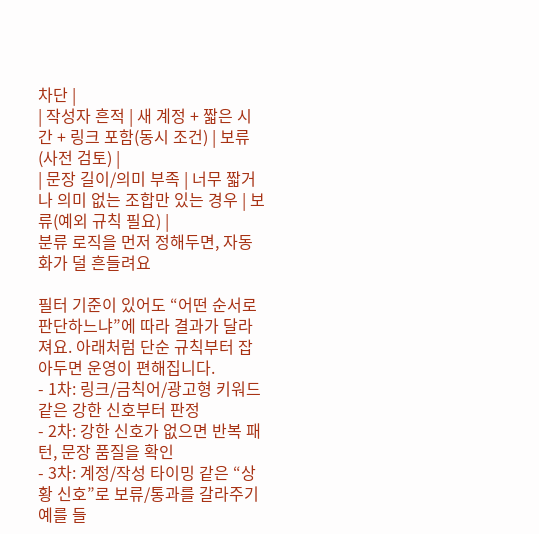차단 |
| 작성자 흔적 | 새 계정 + 짧은 시간 + 링크 포함(동시 조건) | 보류(사전 검토) |
| 문장 길이/의미 부족 | 너무 짧거나 의미 없는 조합만 있는 경우 | 보류(예외 규칙 필요) |
분류 로직을 먼저 정해두면, 자동화가 덜 흔들려요

필터 기준이 있어도 “어떤 순서로 판단하느냐”에 따라 결과가 달라져요. 아래처럼 단순 규칙부터 잡아두면 운영이 편해집니다.
- 1차: 링크/금칙어/광고형 키워드 같은 강한 신호부터 판정
- 2차: 강한 신호가 없으면 반복 패턴, 문장 품질을 확인
- 3차: 계정/작성 타이밍 같은 “상황 신호”로 보류/통과를 갈라주기
예를 들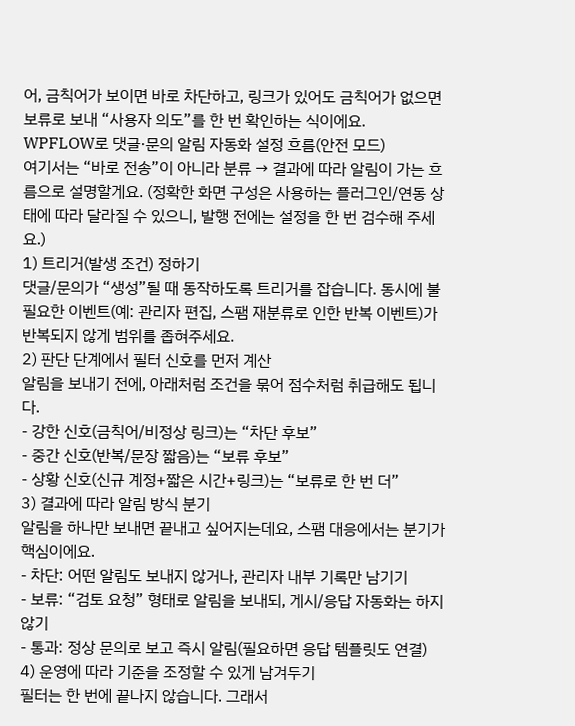어, 금칙어가 보이면 바로 차단하고, 링크가 있어도 금칙어가 없으면 보류로 보내 “사용자 의도”를 한 번 확인하는 식이에요.
WPFLOW로 댓글·문의 알림 자동화 설정 흐름(안전 모드)
여기서는 “바로 전송”이 아니라 분류 → 결과에 따라 알림이 가는 흐름으로 설명할게요. (정확한 화면 구성은 사용하는 플러그인/연동 상태에 따라 달라질 수 있으니, 발행 전에는 설정을 한 번 검수해 주세요.)
1) 트리거(발생 조건) 정하기
댓글/문의가 “생성”될 때 동작하도록 트리거를 잡습니다. 동시에 불필요한 이벤트(예: 관리자 편집, 스팸 재분류로 인한 반복 이벤트)가 반복되지 않게 범위를 좁혀주세요.
2) 판단 단계에서 필터 신호를 먼저 계산
알림을 보내기 전에, 아래처럼 조건을 묶어 점수처럼 취급해도 됩니다.
- 강한 신호(금칙어/비정상 링크)는 “차단 후보”
- 중간 신호(반복/문장 짧음)는 “보류 후보”
- 상황 신호(신규 계정+짧은 시간+링크)는 “보류로 한 번 더”
3) 결과에 따라 알림 방식 분기
알림을 하나만 보내면 끝내고 싶어지는데요, 스팸 대응에서는 분기가 핵심이에요.
- 차단: 어떤 알림도 보내지 않거나, 관리자 내부 기록만 남기기
- 보류: “검토 요청” 형태로 알림을 보내되, 게시/응답 자동화는 하지 않기
- 통과: 정상 문의로 보고 즉시 알림(필요하면 응답 템플릿도 연결)
4) 운영에 따라 기준을 조정할 수 있게 남겨두기
필터는 한 번에 끝나지 않습니다. 그래서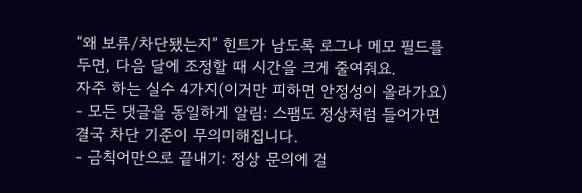“왜 보류/차단됐는지” 힌트가 남도록 로그나 메모 필드를 두면, 다음 달에 조정할 때 시간을 크게 줄여줘요.
자주 하는 실수 4가지(이거만 피하면 안정성이 올라가요)
- 모든 댓글을 동일하게 알림: 스팸도 정상처럼 들어가면 결국 차단 기준이 무의미해집니다.
- 금칙어만으로 끝내기: 정상 문의에 걸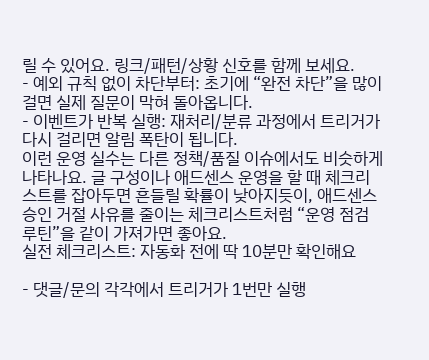릴 수 있어요. 링크/패턴/상황 신호를 함께 보세요.
- 예외 규칙 없이 차단부터: 초기에 “완전 차단”을 많이 걸면 실제 질문이 막혀 돌아옵니다.
- 이벤트가 반복 실행: 재처리/분류 과정에서 트리거가 다시 걸리면 알림 폭탄이 됩니다.
이런 운영 실수는 다른 정책/품질 이슈에서도 비슷하게 나타나요. 글 구성이나 애드센스 운영을 할 때 체크리스트를 잡아두면 흔들릴 확률이 낮아지듯이, 애드센스 승인 거절 사유를 줄이는 체크리스트처럼 “운영 점검 루틴”을 같이 가져가면 좋아요.
실전 체크리스트: 자동화 전에 딱 10분만 확인해요

- 댓글/문의 각각에서 트리거가 1번만 실행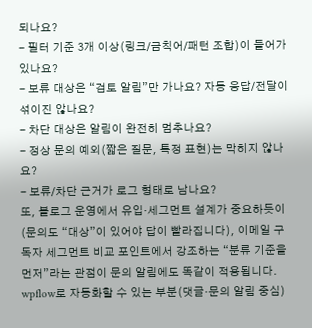되나요?
- 필터 기준 3개 이상(링크/금칙어/패턴 조합)이 들어가 있나요?
- 보류 대상은 “검토 알림”만 가나요? 자동 응답/전달이 섞이진 않나요?
- 차단 대상은 알림이 완전히 멈추나요?
- 정상 문의 예외(짧은 질문, 특정 표현)는 막히지 않나요?
- 보류/차단 근거가 로그 형태로 남나요?
또, 블로그 운영에서 유입·세그먼트 설계가 중요하듯이(문의도 “대상”이 있어야 답이 빨라집니다), 이메일 구독자 세그먼트 비교 포인트에서 강조하는 “분류 기준을 먼저”라는 관점이 문의 알림에도 똑같이 적용됩니다.
wpflow로 자동화할 수 있는 부분(댓글·문의 알림 중심)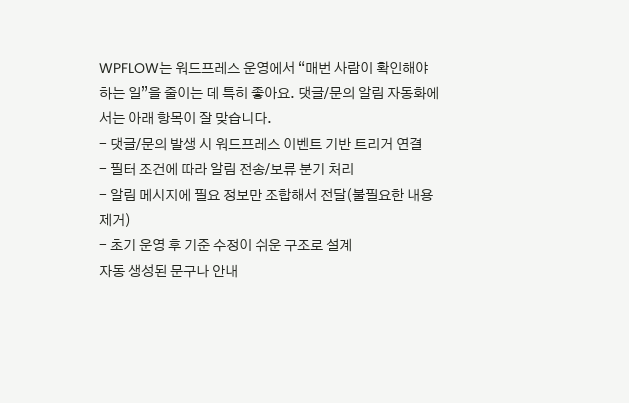WPFLOW는 워드프레스 운영에서 “매번 사람이 확인해야 하는 일”을 줄이는 데 특히 좋아요. 댓글/문의 알림 자동화에서는 아래 항목이 잘 맞습니다.
- 댓글/문의 발생 시 워드프레스 이벤트 기반 트리거 연결
- 필터 조건에 따라 알림 전송/보류 분기 처리
- 알림 메시지에 필요 정보만 조합해서 전달(불필요한 내용 제거)
- 초기 운영 후 기준 수정이 쉬운 구조로 설계
자동 생성된 문구나 안내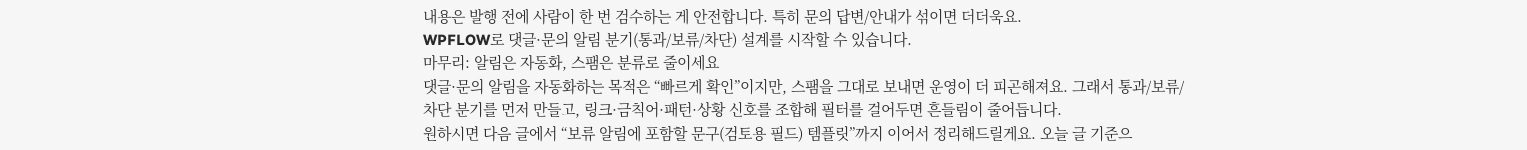내용은 발행 전에 사람이 한 번 검수하는 게 안전합니다. 특히 문의 답변/안내가 섞이면 더더욱요.
WPFLOW로 댓글·문의 알림 분기(통과/보류/차단) 설계를 시작할 수 있습니다.
마무리: 알림은 자동화, 스팸은 분류로 줄이세요
댓글·문의 알림을 자동화하는 목적은 “빠르게 확인”이지만, 스팸을 그대로 보내면 운영이 더 피곤해져요. 그래서 통과/보류/차단 분기를 먼저 만들고, 링크·금칙어·패턴·상황 신호를 조합해 필터를 걸어두면 흔들림이 줄어듭니다.
원하시면 다음 글에서 “보류 알림에 포함할 문구(검토용 필드) 템플릿”까지 이어서 정리해드릴게요. 오늘 글 기준으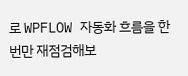로 WPFLOW 자동화 흐름을 한 번만 재점검해보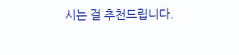시는 걸 추천드립니다.